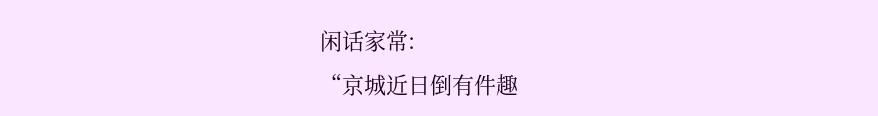闲话家常:
“京城近日倒有件趣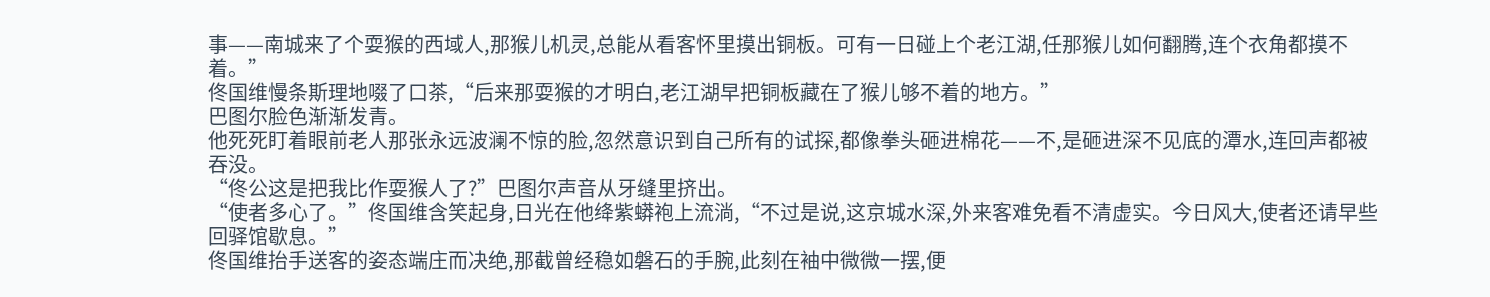事——南城来了个耍猴的西域人,那猴儿机灵,总能从看客怀里摸出铜板。可有一日碰上个老江湖,任那猴儿如何翻腾,连个衣角都摸不着。”
佟国维慢条斯理地啜了口茶,“后来那耍猴的才明白,老江湖早把铜板藏在了猴儿够不着的地方。”
巴图尔脸色渐渐发青。
他死死盯着眼前老人那张永远波澜不惊的脸,忽然意识到自己所有的试探,都像拳头砸进棉花——不,是砸进深不见底的潭水,连回声都被吞没。
“佟公这是把我比作耍猴人了?”巴图尔声音从牙缝里挤出。
“使者多心了。”佟国维含笑起身,日光在他绛紫蟒袍上流淌,“不过是说,这京城水深,外来客难免看不清虚实。今日风大,使者还请早些回驿馆歇息。”
佟国维抬手送客的姿态端庄而决绝,那截曾经稳如磐石的手腕,此刻在袖中微微一摆,便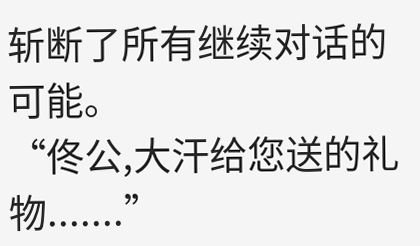斩断了所有继续对话的可能。
“佟公,大汗给您送的礼物.......”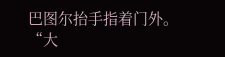巴图尔抬手指着门外。
“大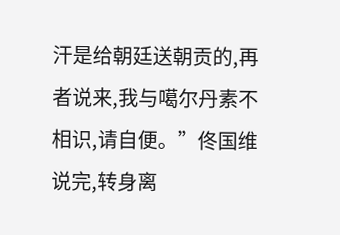汗是给朝廷送朝贡的,再者说来,我与噶尔丹素不相识,请自便。”佟国维说完,转身离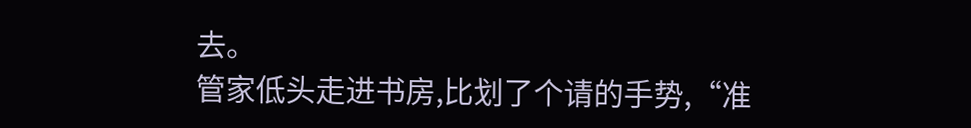去。
管家低头走进书房,比划了个请的手势,“准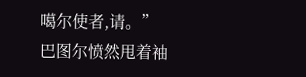噶尔使者,请。”
巴图尔愤然甩着袖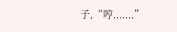子,“哼.......”